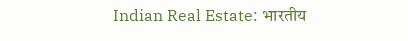Indian Real Estate: भारतीय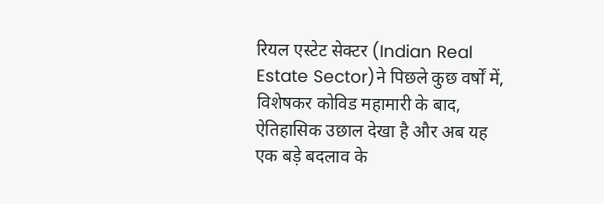रियल एस्टेट सेक्टर (Indian Real Estate Sector)ने पिछले कुछ वर्षों में, विशेषकर कोविड महामारी के बाद, ऐतिहासिक उछाल देखा है और अब यह एक बड़े बदलाव के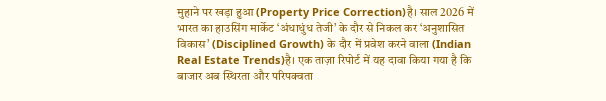मुहाने पर खड़ा हुआ (Property Price Correction)है। साल 2026 में भारत का हाउसिंग मार्केट ‘अंधाधुंध तेजी’ के दौर से निकल कर ‘अनुशासित विकास’ (Disciplined Growth) के दौर में प्रवेश करने वाला (Indian Real Estate Trends)है। एक ताज़ा रिपोर्ट में यह दावा किया गया है कि बाजार अब स्थिरता और परिपक्वता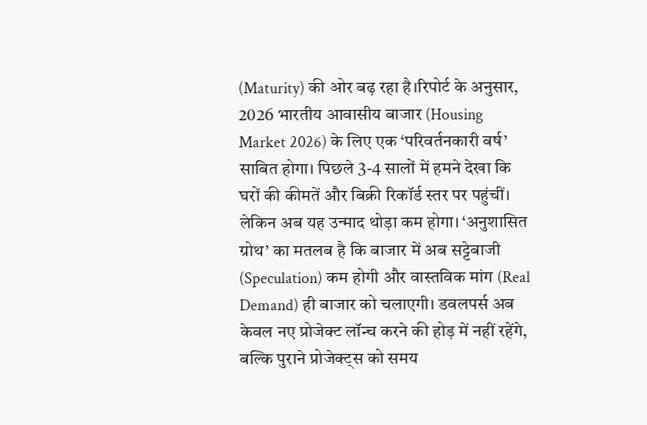(Maturity) की ओर बढ़ रहा है।रिपोर्ट के अनुसार, 2026 भारतीय आवासीय बाजार (Housing Market 2026) के लिए एक ‘परिवर्तनकारी वर्ष’ साबित होगा। पिछले 3-4 सालों में हमने देखा कि घरों की कीमतें और बिक्री रिकॉर्ड स्तर पर पहुंचीं। लेकिन अब यह उन्माद थोड़ा कम होगा। ‘अनुशासित ग्रोथ’ का मतलब है कि बाजार में अब सट्टेबाजी (Speculation) कम होगी और वास्तविक मांग (Real Demand) ही बाजार को चलाएगी। डवलपर्स अब केवल नए प्रोजेक्ट लॉन्च करने की होड़ में नहीं रहेंगे, बल्कि पुराने प्रोजेक्ट्स को समय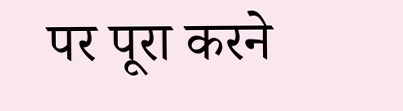पर पूरा करने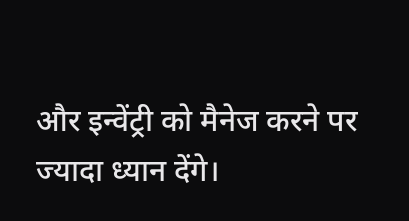और इन्वेंट्री को मैनेज करने पर ज्यादा ध्यान देंगे।